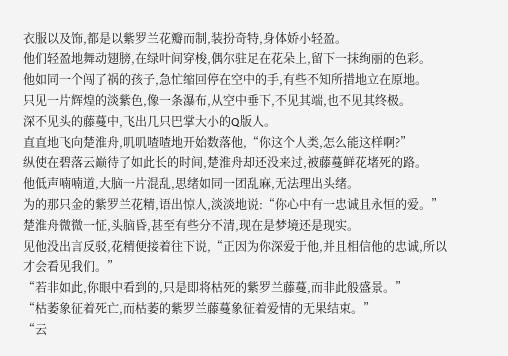衣服以及饰,都是以紫罗兰花瓣而制,装扮奇特,身体娇小轻盈。
他们轻盈地舞动翅膀,在绿叶间穿梭,偶尔驻足在花朵上,留下一抹绚丽的色彩。
他如同一个闯了祸的孩子,急忙缩回停在空中的手,有些不知所措地立在原地。
只见一片辉煌的淡紫色,像一条瀑布,从空中垂下,不见其端,也不见其终极。
深不见头的藤蔓中,飞出几只巴掌大小的Q版人。
直直地飞向楚淮舟,叽叽喳喳地开始数落他,“你这个人类,怎么能这样啊?”
纵使在碧落云巅待了如此长的时间,楚淮舟却还没来过,被藤蔓鲜花堵死的路。
他低声喃喃道,大脑一片混乱,思绪如同一团乱麻,无法理出头绪。
为的那只金的紫罗兰花精,语出惊人,淡淡地说:“你心中有一忠诚且永恒的爱。”
楚淮舟微微一怔,头脑昏,甚至有些分不清,现在是梦境还是现实。
见他没出言反驳,花精便接着往下说,“正因为你深爱于他,并且相信他的忠诚,所以才会看见我们。”
“若非如此,你眼中看到的,只是即将枯死的紫罗兰藤蔓,而非此般盛景。”
“枯萎象征着死亡,而枯萎的紫罗兰藤蔓象征着爱情的无果结束。”
“云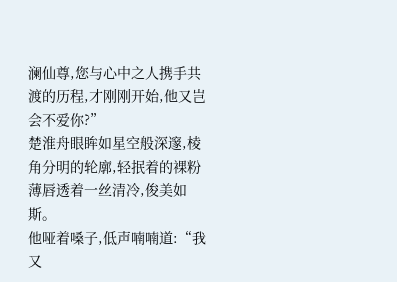澜仙尊,您与心中之人携手共渡的历程,才刚刚开始,他又岂会不爱你?”
楚淮舟眼眸如星空般深邃,棱角分明的轮廓,轻抿着的裸粉薄唇透着一丝清冷,俊美如斯。
他哑着嗓子,低声喃喃道:“我又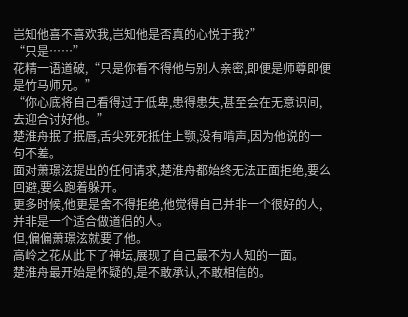岂知他喜不喜欢我,岂知他是否真的心悦于我?”
“只是……”
花精一语道破,“只是你看不得他与别人亲密,即便是师尊即便是竹马师兄。”
“你心底将自己看得过于低卑,患得患失,甚至会在无意识间,去迎合讨好他。”
楚淮舟抿了抿唇,舌尖死死抵住上颚,没有啃声,因为他说的一句不差。
面对萧璟泫提出的任何请求,楚淮舟都始终无法正面拒绝,要么回避,要么跑着躲开。
更多时候,他更是舍不得拒绝,他觉得自己并非一个很好的人,并非是一个适合做道侣的人。
但,偏偏萧璟泫就要了他。
高岭之花从此下了神坛,展现了自己最不为人知的一面。
楚淮舟最开始是怀疑的,是不敢承认,不敢相信的。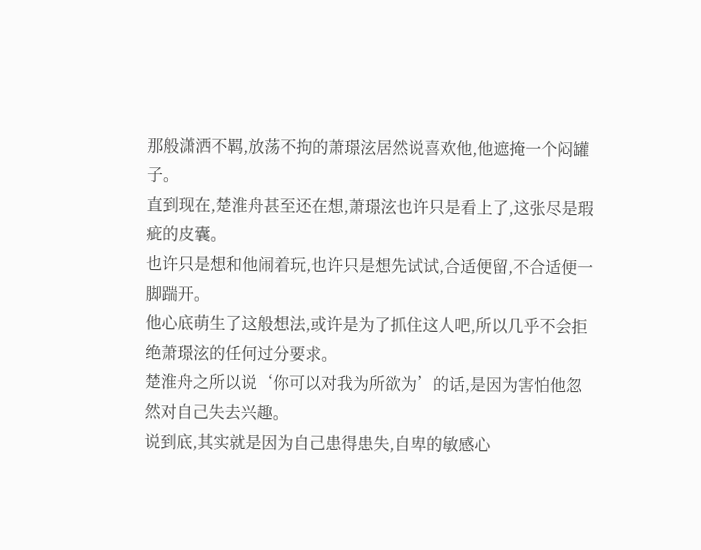那般潇洒不羁,放荡不拘的萧璟泫居然说喜欢他,他遮掩一个闷罐子。
直到现在,楚淮舟甚至还在想,萧璟泫也许只是看上了,这张尽是瑕疵的皮囊。
也许只是想和他闹着玩,也许只是想先试试,合适便留,不合适便一脚踹开。
他心底萌生了这般想法,或许是为了抓住这人吧,所以几乎不会拒绝萧璟泫的任何过分要求。
楚淮舟之所以说‘你可以对我为所欲为’的话,是因为害怕他忽然对自己失去兴趣。
说到底,其实就是因为自己患得患失,自卑的敏感心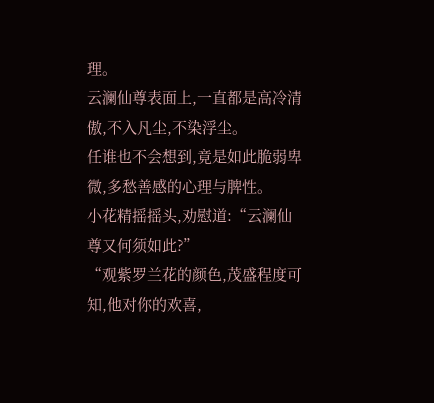理。
云澜仙尊表面上,一直都是高冷清傲,不入凡尘,不染浮尘。
任谁也不会想到,竟是如此脆弱卑微,多愁善感的心理与脾性。
小花精摇摇头,劝慰道:“云澜仙尊又何须如此?”
“观紫罗兰花的颜色,茂盛程度可知,他对你的欢喜,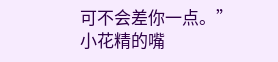可不会差你一点。”
小花精的嘴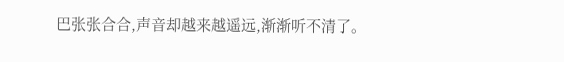巴张张合合,声音却越来越遥远,渐渐听不清了。